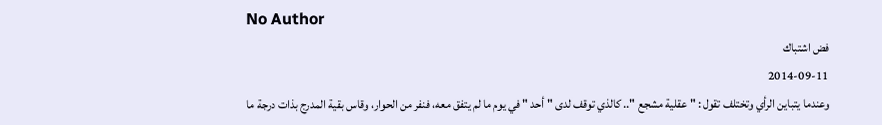No Author
فض اشتباك
2014-09-11
وعندما يتباين الرأي وتختلف تقول : " عقلية مشجع ".. كالذي توقف لدى " أحد " في يوم ما لم يتفق معه، فنفر من الحوار، وقاس بقية المدرج بذات درجة ما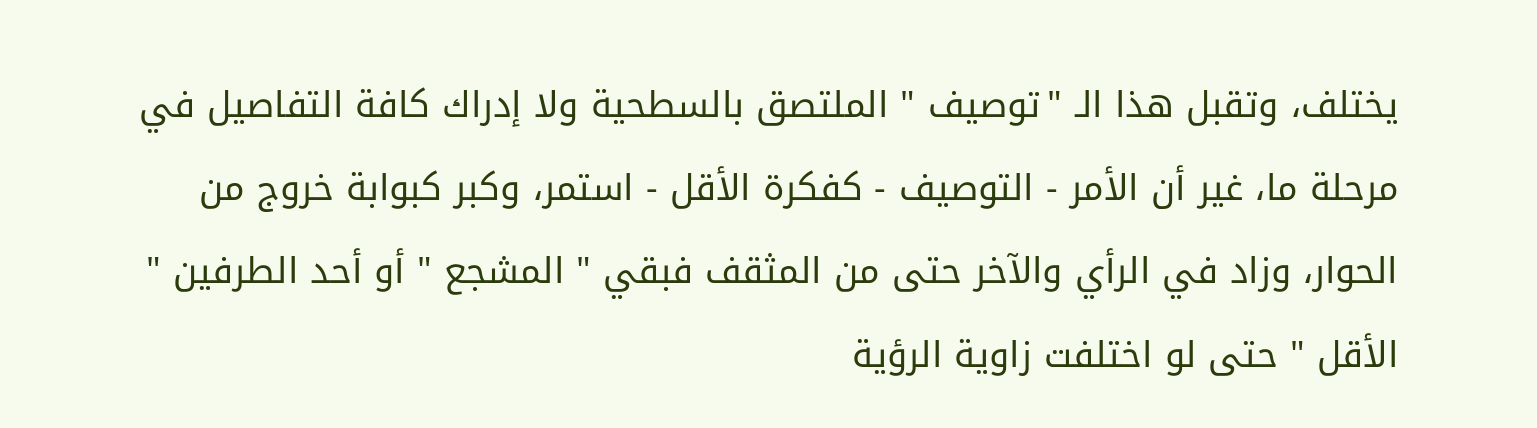يختلف، وتقبل هذا الـ "توصيف " الملتصق بالسطحية ولا إدراك كافة التفاصيل في مرحلة ما، غير أن الأمر - التوصيف - كفكرة الأقل - استمر، وكبر كبوابة خروج من الحوار، وزاد في الرأي والآخر حتى من المثقف فبقي " المشجع " أو أحد الطرفين " الأقل " حتى لو اختلفت زاوية الرؤية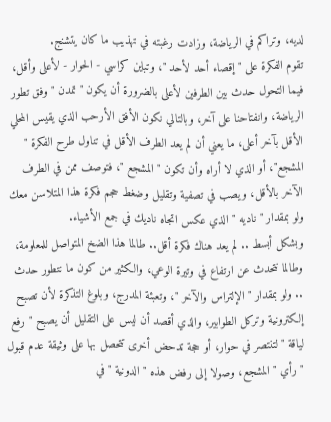لديه، وتراكم في الرياضة، وزادت رغبته في تهذيب ما كان يتشنج.
تقوم الفكرة على " إقصاء أحد لأحد "، وتباين كراسي - الحوار - لأعلى وأقل، فيما التحول حدث بين الطرفين لأعلى بالضرورة أن يكون " تمدن " وفق تطور الرياضة، وانفتاحنا على آخر، وبالتالي نكون الأفق الأرحب الذي يقيس المحلي الأقل بآخر أعلى، ما يعني أن لم يعد الطرف الأقل في تناول طرح الفكرة " المشجع"، أو الذي لا أراه وأن تكون " المشجع "، فتوصف ممن في الطرف الآخر بالأقل، ويصب في تصفية وتقليل وضغط حجم فكرة هذا المتلاسن معك ولو بمقدار " ناديه " الذي عكس اتجاه ناديك في جمع الأشياء.
وبشكل أبسط .. لم يعد هناك فكرة أقل.. طالما هذا الضخ المتواصل للمعلومة، وطالما نتحدث عن ارتفاع في وتيرة الوعي، والكثير من كون ما نتطور حدث .. ولو بمقدار " الإلتراس والآخر "، وتعبئة المدرج، وبلوغ التذكرة لأن تصبح إلكترونية وتركل الطوابير، والذي أقصد أن ليس على التقليل أن يصبح " رفع لياقة " لتنتصر في حوار، أو حجة تدحض أخرى تتحصل بها على وثيقة عدم قبول " رأي " المشجع، وصولا إلى رفض هذه " الدونية " في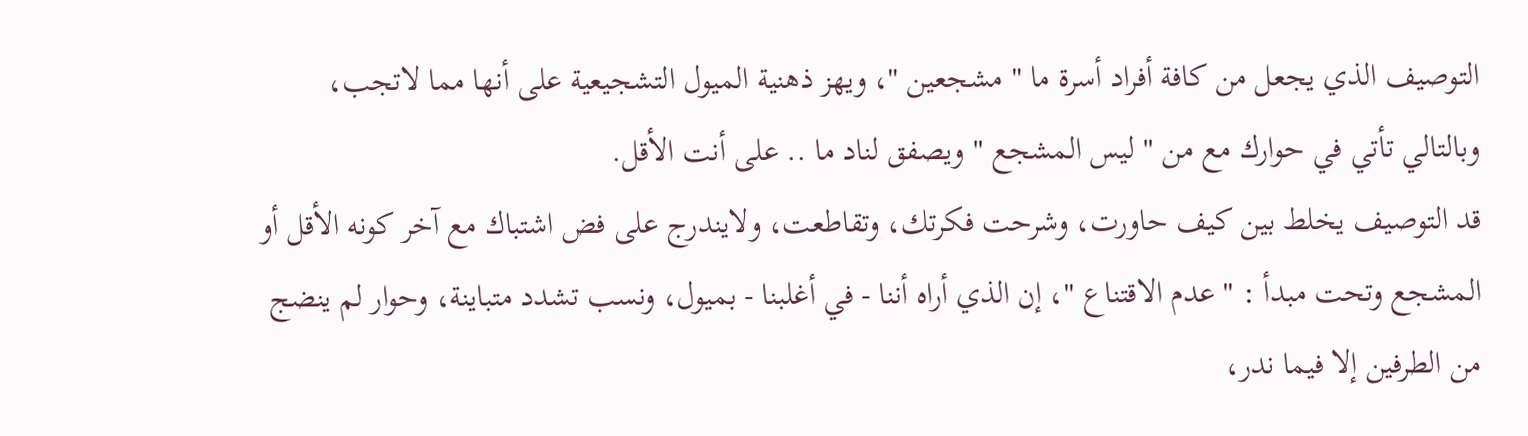التوصيف الذي يجعل من كافة أفراد أسرة ما " مشجعين "، ويهز ذهنية الميول التشجيعية على أنها مما لاتجب، وبالتالي تأتي في حوارك مع من " ليس المشجع " ويصفق لناد ما .. على أنت الأقل.
قد التوصيف يخلط بين كيف حاورت، وشرحت فكرتك، وتقاطعت، ولايندرج على فض اشتباك مع آخر كونه الأقل أو المشجع وتحت مبدأ : " عدم الاقتناع "، إن الذي أراه أننا - في أغلبنا - بميول، ونسب تشدد متباينة، وحوار لم ينضج من الطرفين إلا فيما ندر،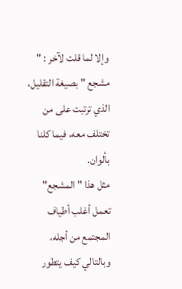وإلا لما قلت لآخر : " مشجع " بصيغة التقليل، الذي ترتبت على من تختلف معه، فيما كلنا بألوان.
مثل هذا " المشجع" تعمل أغلب أطياف المجتمع من أجله، وبالتالي كيف يتطور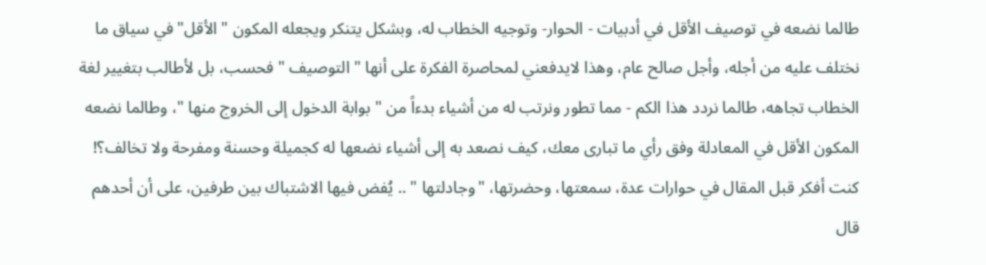طالما نضعه في توصيف الأقل في أدبيات - الحوار- وتوجيه الخطاب له، وبشكل يتنكر ويجعله المكون " الأقل" في سياق ما نختلف عليه من أجله، وأجل صالح عام، وهذا لايدفعني لمحاصرة الفكرة على أنها " التوصيف " فحسب، بل لأطالب بتغيير لغة الخطاب تجاهه، طالما نردد هذا الكم - مما تطور ونرتب له من أشياء بدءاً من " بوابة الدخول إلى الخروج منها "، وطالما نضعه المكون الأقل في المعادلة وفق رأي ما تبارى معك، كيف نصعد به إلى أشياء نضعها له كجميلة وحسنة ومفرحة ولا تخالف؟!
كنت أفكر قبل المقال في حوارات عدة، سمعتها، وحضرتها، "وجادلتها " .. يُفض فيها الاشتباك بين طرفين، على أن أحدهم قال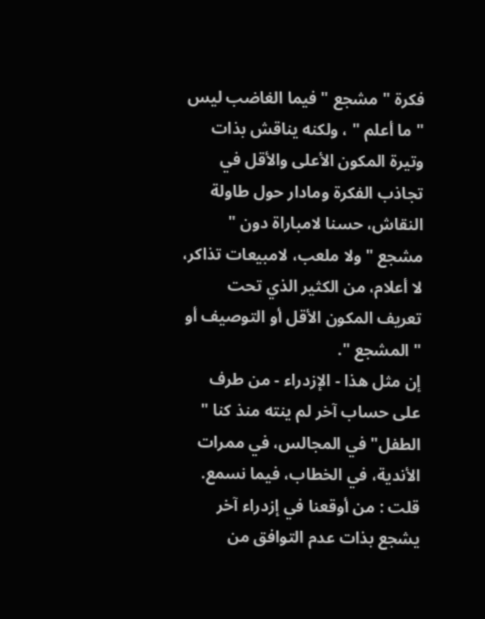فكرة " مشجع " فيما الغاضب ليس " ما أعلم " ، ولكنه يناقش بذات وتيرة المكون الأعلى والأقل في تجاذب الفكرة ومادار حول طاولة النقاش، حسنا لامباراة دون " مشجع " ولا ملعب، لامبيعات تذاكر، لا أعلام، من الكثير الذي تحت تعريف المكون الأقل أو التوصيف أو " المشجع ".
إن مثل هذا - الإزدراء - من طرف على حساب آخر لم ينته منذ كنا " الطفل" في المجالس، في ممرات الأندية، في الخطاب، فيما نسمع. قلت : من أوقعنا في إزدراء آخر يشجع بذات عدم التوافق من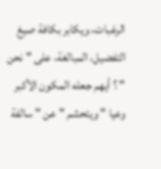الرغبات، ويكابر بكافة صيغ التفضيل، المبالغة، على " نحن " ؟ أيهم جعله المكون الأكبر وعيا " ويتحشم " عن " سالفة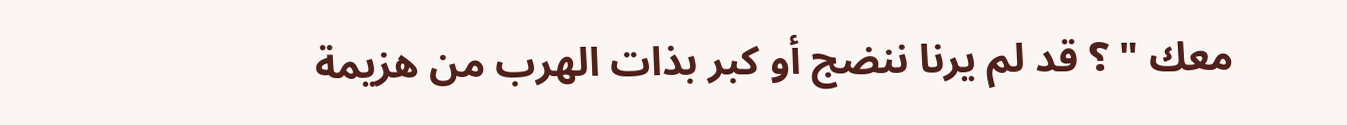معك " ؟ قد لم يرنا ننضج أو كبر بذات الهرب من هزيمة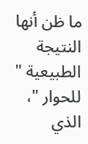ما ظن أنها النتيجة الطبيعية " للحوار "، الذي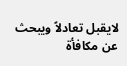لايقبل تعادلاً ويبحث عن مكافأة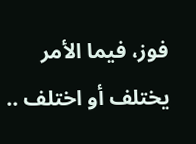فوز، فيما الأمر يختلف أو اختلف ..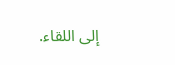إلى اللقاء.